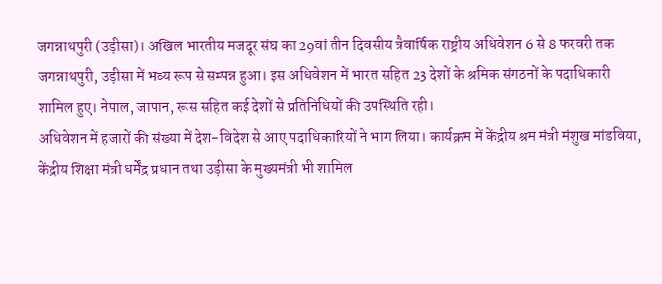जगन्नाथपुरी (उड़ीसा)। अखिल भारतीय मजदूर संघ का 29वां तीन दिवसीय त्रैवार्षिक राष्ट्रीय अधिवेशन 6 से 8 फरवरी तक जगन्नाथपुरी, उड़ीसा में भव्य रूप से सम्पन्न हुआ। इस अधिवेशन में भारत सहित 23 देशों के श्रमिक संगठनों के पदाधिकारी शामिल हुए। नेपाल, जापान, रूस सहित कई देशों से प्रतिनिधियों की उपस्थिति रही।
अधिवेशन में हजारों की संख्या में देश-विदेश से आए पदाधिकारियों ने भाग लिया। कार्यक्रम में केंद्रीय श्रम मंत्री मंशुख मांडविया, केंद्रीय शिक्षा मंत्री धर्मेंद्र प्रधान तथा उड़ीसा के मुख्यमंत्री भी शामिल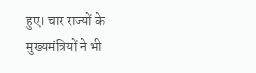हुए। चार राज्यों के मुख्यमंत्रियों ने भी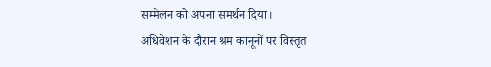सम्मेलन को अपना समर्थन दिया।
अधिवेशन के दौरान श्रम कानूनों पर विस्तृत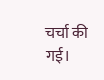चर्चा की गई।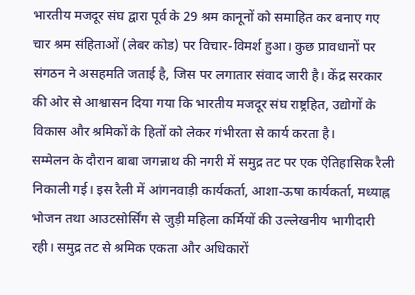भारतीय मजदूर संघ द्वारा पूर्व के 29 श्रम कानूनों को समाहित कर बनाए गए चार श्रम संहिताओं (लेबर कोड) पर विचार-विमर्श हुआ। कुछ प्रावधानों पर संगठन ने असहमति जताई है, जिस पर लगातार संवाद जारी है। केंद्र सरकार की ओर से आश्वासन दिया गया कि भारतीय मजदूर संघ राष्ट्रहित, उद्योगों के विकास और श्रमिकों के हितों को लेकर गंभीरता से कार्य करता है।
सम्मेलन के दौरान बाबा जगन्नाथ की नगरी में समुद्र तट पर एक ऐतिहासिक रैली निकाली गई। इस रैली में आंगनवाड़ी कार्यकर्ता, आशा-ऊषा कार्यकर्ता, मध्याह्न भोजन तथा आउटसोर्सिंग से जुड़ी महिला कर्मियों की उल्लेखनीय भागीदारी रही। समुद्र तट से श्रमिक एकता और अधिकारों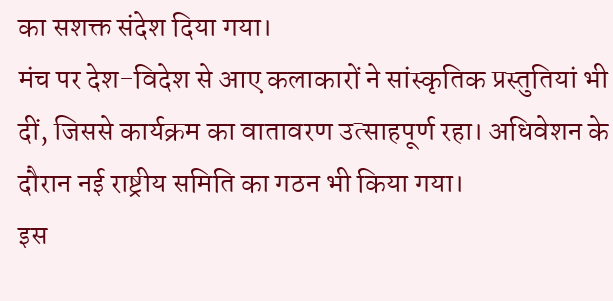का सशक्त संदेश दिया गया।
मंच पर देश-विदेश से आए कलाकारों ने सांस्कृतिक प्रस्तुतियां भी दीं, जिससे कार्यक्रम का वातावरण उत्साहपूर्ण रहा। अधिवेशन के दौरान नई राष्ट्रीय समिति का गठन भी किया गया।
इस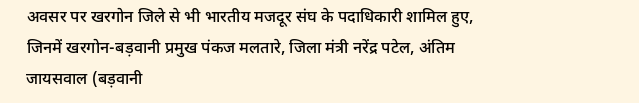अवसर पर खरगोन जिले से भी भारतीय मजदूर संघ के पदाधिकारी शामिल हुए, जिनमें खरगोन-बड़वानी प्रमुख पंकज मलतारे, जिला मंत्री नरेंद्र पटेल, अंतिम जायसवाल (बड़वानी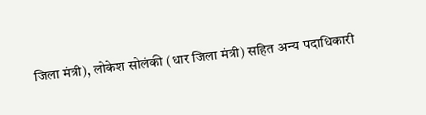जिला मंत्री), लोकेश सोलंकी (धार जिला मंत्री) सहित अन्य पदाधिकारी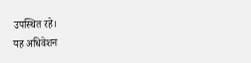उपस्थित रहे।
यह अधिवेशन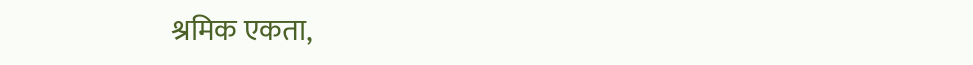श्रमिक एकता,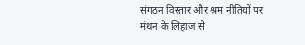संगठन विस्तार और श्रम नीतियों पर मंथन के लिहाज से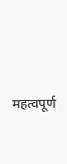महत्वपूर्ण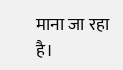माना जा रहा है।